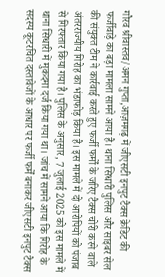गौरव श्रीवास्तव/अमन गुप्ता,आज़मगढ़ में जीएसटी इनपुट टैक्स क्रेडिट की फर्जीवाड़े का बड़ा मामला सामने आया है। थाना सिधारी पुलिस और साइबर सेल की संयुक्त टीम ने कार्रवाई करते हुए फर्जी फर्मों के जरिए टैक्स चोरी करने वाले अंतरराज्यीय गिरोह का भंडाफोड़ किया है। इस मामले में दो आरोपियों को पंजाब से गिरफ्तार किया गया है। पुलिस के अनुसार, 7 जुलाई 2025 को इस मामले में थाना सिधारी में मुकदमा दर्ज किया गया था। जांच में सामने आया कि गिरोह के सदस्य कूटरचित दस्तावेजों के आधार पर फर्जी फर्में बनाकर जीएसटी इनपुट टैक्स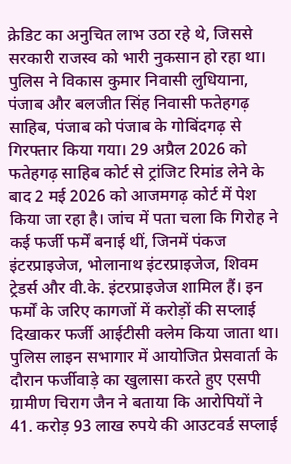क्रेडिट का अनुचित लाभ उठा रहे थे, जिससे सरकारी राजस्व को भारी नुकसान हो रहा था। पुलिस ने विकास कुमार निवासी लुधियाना, पंजाब और बलजीत सिंह निवासी फतेहगढ़ साहिब, पंजाब को पंजाब के गोबिंदगढ़ से गिरफ्तार किया गया। 29 अप्रैल 2026 को फतेहगढ़ साहिब कोर्ट से ट्रांजिट रिमांड लेने के बाद 2 मई 2026 को आजमगढ़ कोर्ट में पेश किया जा रहा है। जांच में पता चला कि गिरोह ने कई फर्जी फर्में बनाई थीं, जिनमें पंकज इंटरप्राइजेज, भोलानाथ इंटरप्राइजेज, शिवम ट्रेडर्स और वी.के. इंटरप्राइजेज शामिल हैं। इन फर्मों के जरिए कागजों में करोड़ों की सप्लाई दिखाकर फर्जी आईटीसी क्लेम किया जाता था। पुलिस लाइन सभागार में आयोजित प्रेसवार्ता के दौरान फर्जीवाड़े का खुलासा करते हुए एसपी ग्रामीण चिराग जैन ने बताया कि आरोपियों ने 41. करोड़ 93 लाख रुपये की आउटवर्ड सप्लाई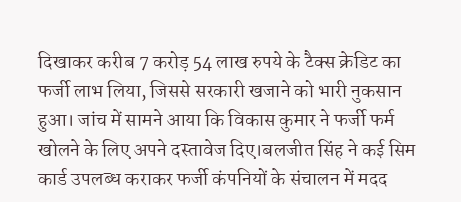दिखाकर करीब 7 करोड़ 54 लाख रुपये के टैक्स क्रेडिट का फर्जी लाभ लिया, जिससे सरकारी खजाने को भारी नुकसान हुआ। जांच में सामने आया कि विकास कुमार ने फर्जी फर्म खोलने के लिए अपने दस्तावेज दिए।बलजीत सिंह ने कई सिम कार्ड उपलब्ध कराकर फर्जी कंपनियों के संचालन में मदद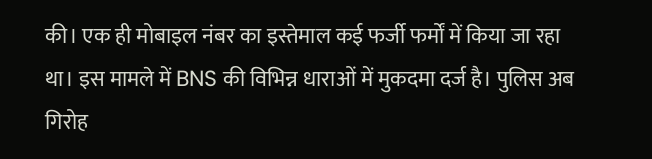की। एक ही मोबाइल नंबर का इस्तेमाल कई फर्जी फर्मों में किया जा रहा था। इस मामले में BNS की विभिन्न धाराओं में मुकदमा दर्ज है। पुलिस अब गिरोह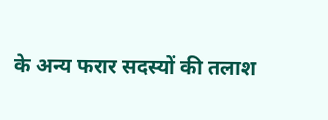के अन्य फरार सदस्यों की तलाश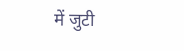में जुटी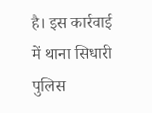है। इस कार्रवाई में थाना सिधारी पुलिस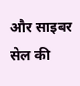और साइबर सेल की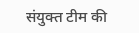संयुक्त टीम की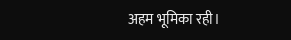अहम भूमिका रही।